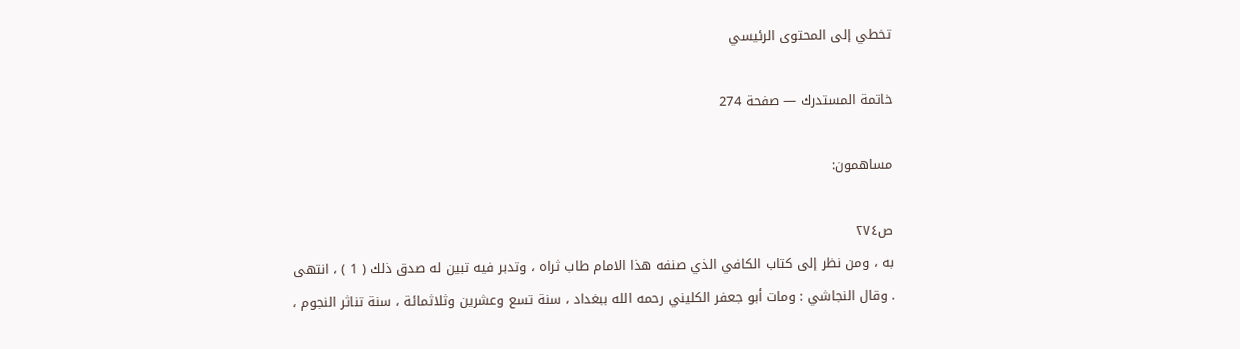تخطي إلى المحتوى الرئيسي

خاتمة المستدرك — صفحة 274

مساهمون:

ص٢٧٤
به ، ومن نظر إلى كتاب الكافي الذي صنفه هذا الامام طاب ثراه ، وتدبر فيه تبين له صدق ذلك ( 1 ) ، انتهى . وقال النجاشي : ومات أبو جعفر الكليني رحمه الله ببغداد ، سنة تسع وعشرين وثلاثمائة ، سنة تناثر النجوم ،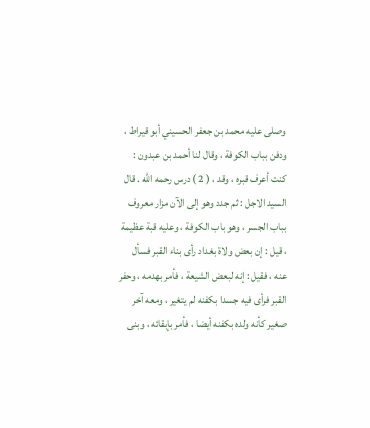وصلى عليه محمد بن جعفر الحسيني أبو قيراط ، ودفن بباب الكوفة ، وقال لنا أحمد بن عبدون : كنت أعرف قبره ، وقد ، ( 2 ) درس رحمه الله . قال السيد الاجل : ثم جدد وهو إلى الآن مزار معروف بباب الجسر ، وهو باب الكوفة ، وعليه قبة عظيمة ، قيل : إن بعض ولاة بغداد رأى بناء القبر فسأل عنه ، فقيل : إنه لبعض الشيعة ، فأمر بهدمه ، وحفر القبر فرأى فيه جسدا بكفنه لم يتغير ، ومعه آخر صغير كأنه ولده بكفنه أيضا ، فأمر بإبقائه ، وبنى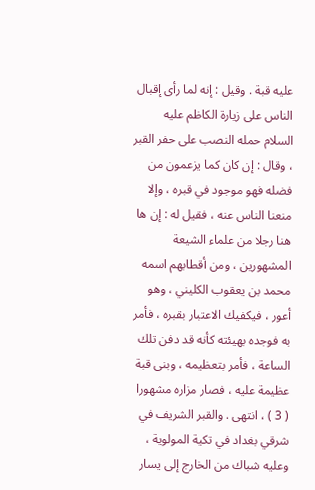عليه قبة . وقيل : إنه لما رأى إقبال الناس على زيارة الكاظم عليه السلام حمله النصب على حفر القبر ، وقال : إن كان كما يزعمون من فضله فهو موجود في قبره ، وإلا منعنا الناس عنه ، فقيل له : إن ها هنا رجلا من علماء الشيعة المشهورين ، ومن أقطابهم اسمه محمد بن يعقوب الكليني ، وهو أعور ، فيكفيك الاعتبار بقبره ، فأمر به فوجده بهيئته كأنه قد دفن تلك الساعة ، فأمر بتعظيمه ، وبنى قبة عظيمة عليه ، فصار مزاره مشهورا ( 3 ) ، انتهى . والقبر الشريف في شرقي بغداد في تكية المولوية ، وعليه شباك من الخارج إلى يسار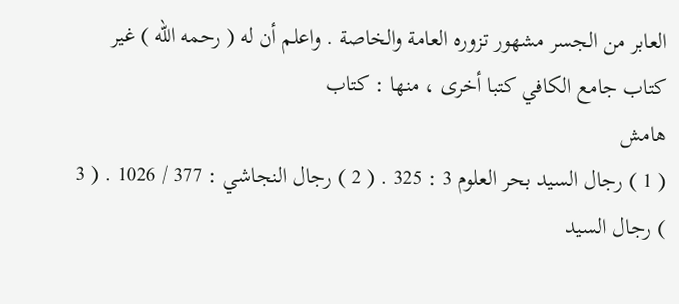العابر من الجسر مشهور تزوره العامة والخاصة . واعلم أن له ( رحمه الله ) غير كتاب جامع الكافي كتبا أخرى ، منها : كتاب
هامش
( 1 ) رجال السيد بحر العلوم 3 : 325 . ( 2 ) رجال النجاشي : 377 / 1026 . ( 3 ) رجال السيد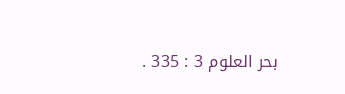بحر العلوم 3 : 335 .